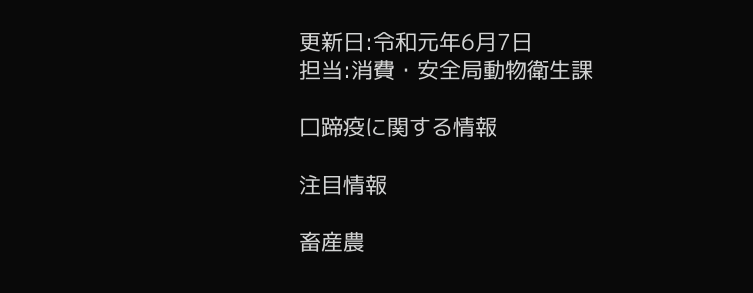更新日:令和元年6月7日
担当:消費・安全局動物衛生課

口蹄疫に関する情報

注目情報

畜産農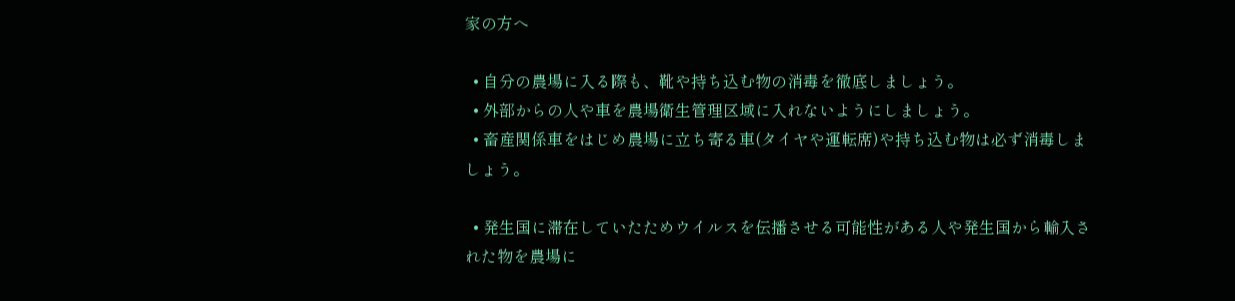家の方へ

  • 自分の農場に入る際も、靴や持ち込む物の消毒を徹底しましょう。
  • 外部からの人や車を農場衛生管理区域に入れないようにしましょう。
  • 畜産関係車をはじめ農場に立ち寄る車(タイヤや運転席)や持ち込む物は必ず消毒しましょう。

  • 発生国に滞在していたためウイルスを伝播させる可能性がある人や発生国から輸入された物を農場に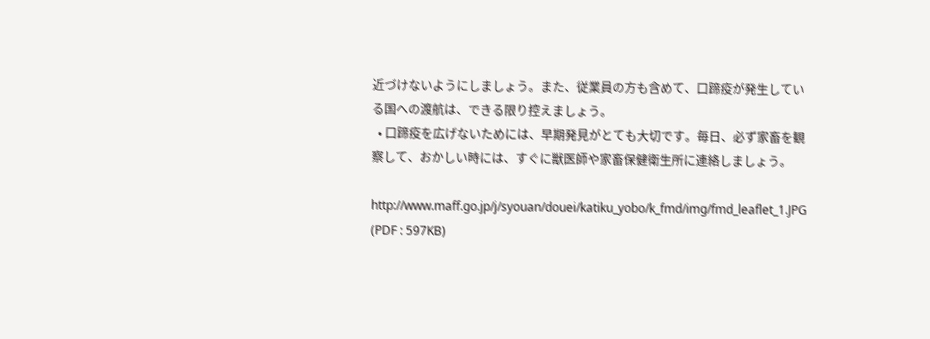近づけないようにしましょう。また、従業員の方も含めて、口蹄疫が発生している国への渡航は、できる限り控えましょう。
  • 口蹄疫を広げないためには、早期発見がとても大切です。毎日、必ず家畜を観察して、おかしい時には、すぐに獣医師や家畜保健衛生所に連絡しましょう。

http://www.maff.go.jp/j/syouan/douei/katiku_yobo/k_fmd/img/fmd_leaflet_1.JPG
(PDF : 597KB)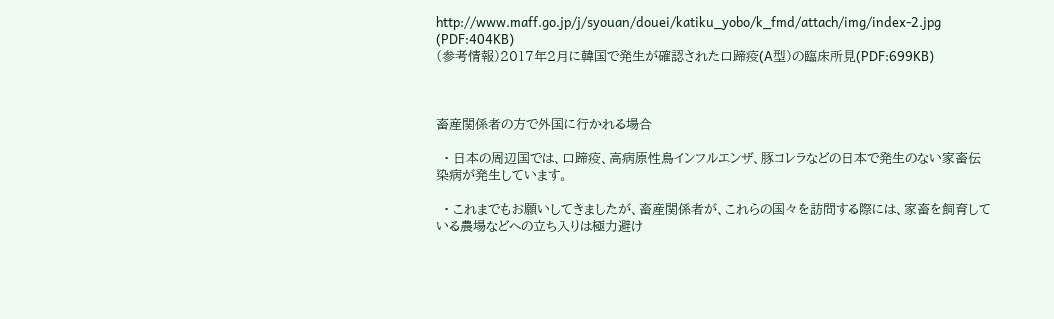http://www.maff.go.jp/j/syouan/douei/katiku_yobo/k_fmd/attach/img/index-2.jpg
(PDF:404KB)
(参考情報)2017年2月に韓国で発生が確認された口蹄疫(A型)の臨床所見(PDF:699KB)



畜産関係者の方で外国に行かれる場合

  • 日本の周辺国では、口蹄疫、高病原性鳥インフルエンザ、豚コレラなどの日本で発生のない家畜伝染病が発生しています。

  • これまでもお願いしてきましたが、畜産関係者が、これらの国々を訪問する際には、家畜を飼育している農場などへの立ち入りは極力避け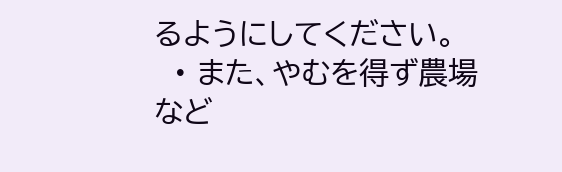るようにしてください。
  • また、やむを得ず農場など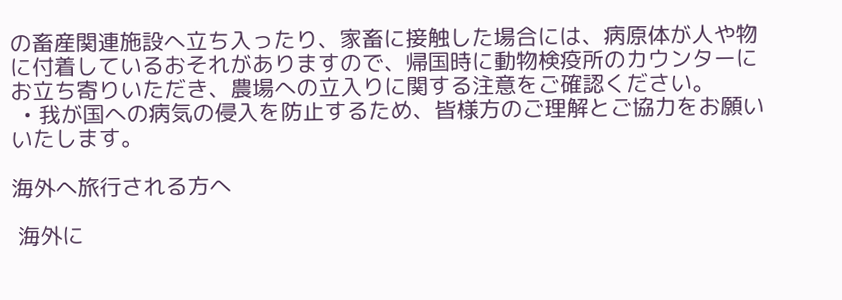の畜産関連施設へ立ち入ったり、家畜に接触した場合には、病原体が人や物に付着しているおそれがありますので、帰国時に動物検疫所のカウンターにお立ち寄りいただき、農場への立入りに関する注意をご確認ください。
  • 我が国への病気の侵入を防止するため、皆様方のご理解とご協力をお願いいたします。

海外へ旅行される方へ

 海外に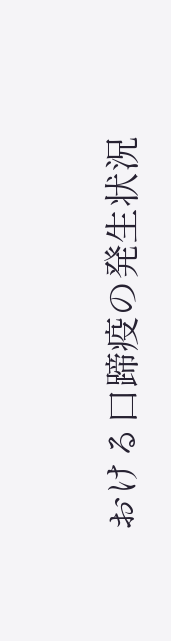おける口蹄疫の発生状況